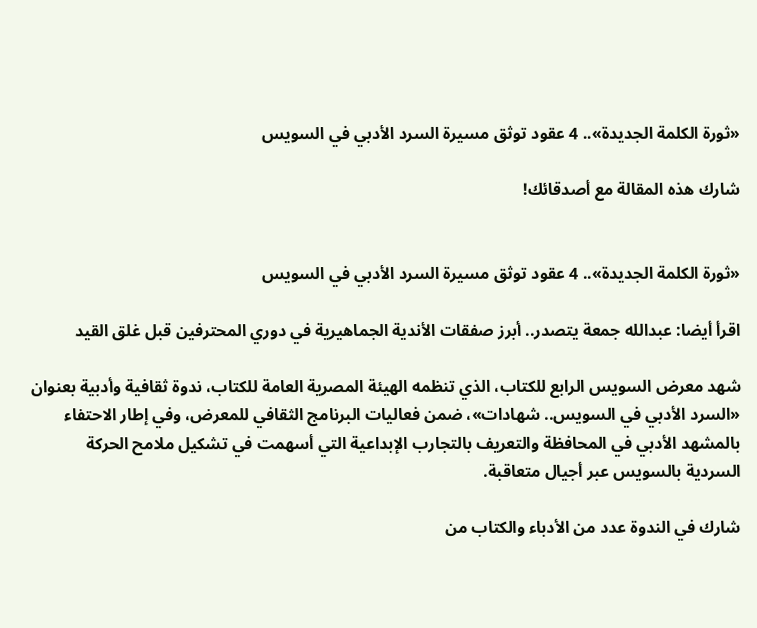«ثورة الكلمة الجديدة».. 4 عقود توثق مسيرة السرد الأدبي في السويس

شارك هذه المقالة مع أصدقائك!


«ثورة الكلمة الجديدة».. 4 عقود توثق مسيرة السرد الأدبي في السويس

اقرأ أيضا: عبدالله جمعة يتصدر.. أبرز صفقات الأندية الجماهيرية في دوري المحترفين قبل غلق القيد

شهد معرض السويس الرابع للكتاب، الذي تنظمه الهيئة المصرية العامة للكتاب، ندوة ثقافية وأدبية بعنوان «السرد الأدبي في السويس.. شهادات»، ضمن فعاليات البرنامج الثقافي للمعرض، وفي إطار الاحتفاء بالمشهد الأدبي في المحافظة والتعريف بالتجارب الإبداعية التي أسهمت في تشكيل ملامح الحركة السردية بالسويس عبر أجيال متعاقبة.

شارك في الندوة عدد من الأدباء والكتاب من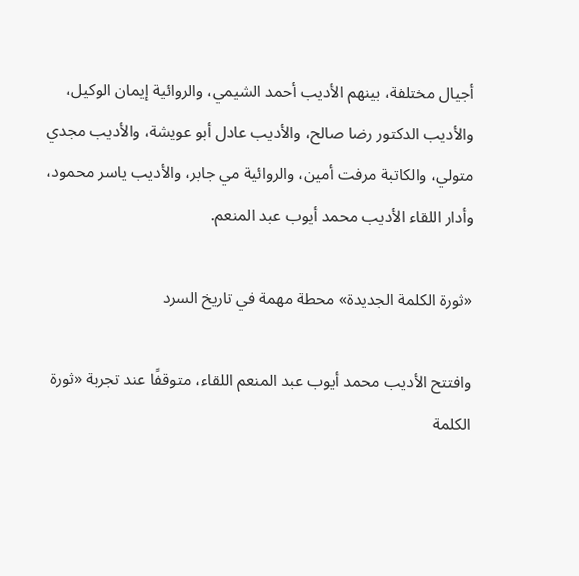أجيال مختلفة، بينهم الأديب أحمد الشيمي، والروائية إيمان الوكيل، والأديب الدكتور رضا صالح، والأديب عادل أبو عويشة، والأديب مجدي متولي، والكاتبة مرفت أمين، والروائية مي جابر، والأديب ياسر محمود، وأدار اللقاء الأديب محمد أيوب عبد المنعم.

«ثورة الكلمة الجديدة» محطة مهمة في تاريخ السرد

وافتتح الأديب محمد أيوب عبد المنعم اللقاء، متوقفًا عند تجربة «ثورة الكلمة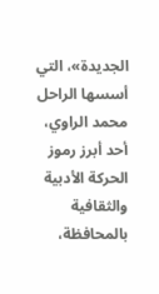الجديدة»، التي أسسها الراحل محمد الراوي، أحد أبرز رموز الحركة الأدبية والثقافية بالمحافظة،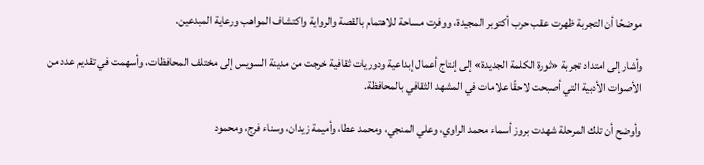موضحًا أن التجربة ظهرت عقب حرب أكتوبر المجيدة، ووفرت مساحة للاهتمام بالقصة والرواية واكتشاف المواهب ورعاية المبدعين.

وأشار إلى امتداد تجربة «ثورة الكلمة الجديدة» إلى إنتاج أعمال إبداعية ودوريات ثقافية خرجت من مدينة السويس إلى مختلف المحافظات، وأسهمت في تقديم عدد من الأصوات الأدبية التي أصبحت لاحقًا علامات في المشهد الثقافي بالمحافظة.

وأوضح أن تلك المرحلة شهدت بروز أسماء محمد الراوي، وعلي المنجي، ومحمد عطا، وأميمة زيدان، وسناء فرج، ومحمود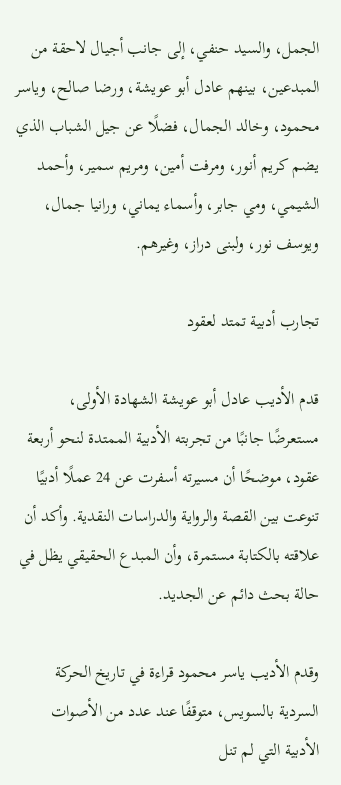الجمل، والسيد حنفي، إلى جانب أجيال لاحقة من المبدعين، بينهم عادل أبو عويشة، ورضا صالح، وياسر محمود، وخالد الجمال، فضلًا عن جيل الشباب الذي يضم كريم أنور، ومرفت أمين، ومريم سمير، وأحمد الشيمي، ومي جابر، وأسماء يماني، ورانيا جمال، ويوسف نور، ولبنى دراز، وغيرهم.

تجارب أدبية تمتد لعقود

قدم الأديب عادل أبو عويشة الشهادة الأولى، مستعرضًا جانبًا من تجربته الأدبية الممتدة لنحو أربعة عقود، موضحًا أن مسيرته أسفرت عن 24 عملًا أدبيًا تنوعت بين القصة والرواية والدراسات النقدية. وأكد أن علاقته بالكتابة مستمرة، وأن المبدع الحقيقي يظل في حالة بحث دائم عن الجديد.

وقدم الأديب ياسر محمود قراءة في تاريخ الحركة السردية بالسويس، متوقفًا عند عدد من الأصوات الأدبية التي لم تنل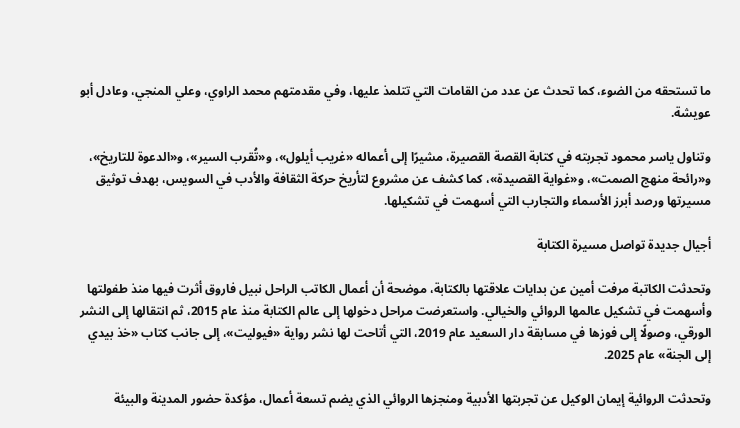ما تستحقه من الضوء، كما تحدث عن عدد من القامات التي تتلمذ عليها، وفي مقدمتهم محمد الراوي، وعلي المنجي، وعادل أبو عويشة.

وتناول ياسر محمود تجربته في كتابة القصة القصيرة، مشيرًا إلى أعماله «غريب أيلول»، و«تُقرب السير»، و«الدعوة للتاريخ»، و«رائحة منهج الصمت»، و«غواية القصيدة»، كما كشف عن مشروع لتأريخ حركة الثقافة والأدب في السويس، بهدف توثيق مسيرتها ورصد أبرز الأسماء والتجارب التي أسهمت في تشكيلها.

أجيال جديدة تواصل مسيرة الكتابة

وتحدثت الكاتبة مرفت أمين عن بدايات علاقتها بالكتابة، موضحة أن أعمال الكاتب الراحل نبيل فاروق أثرت فيها منذ طفولتها وأسهمت في تشكيل عالمها الروائي والخيالي. واستعرضت مراحل دخولها إلى عالم الكتابة منذ عام 2015، ثم انتقالها إلى النشر الورقي، وصولًا إلى فوزها في مسابقة دار السعيد عام 2019، التي أتاحت لها نشر رواية «فيوليت»، إلى جانب كتاب «خذ بيدي إلى الجنة» عام 2025.

وتحدثت الروائية إيمان الوكيل عن تجربتها الأدبية ومنجزها الروائي الذي يضم تسعة أعمال، مؤكدة حضور المدينة والبيئة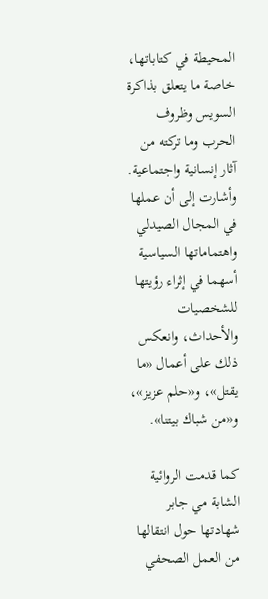المحيطة في كتاباتها، خاصة ما يتعلق بذاكرة السويس وظروف الحرب وما تركته من آثار إنسانية واجتماعية. وأشارت إلى أن عملها في المجال الصيدلي واهتماماتها السياسية أسهما في إثراء رؤيتها للشخصيات والأحداث، وانعكس ذلك على أعمال «ما يقتل»، و«حلم عزيز»، و«من شباك بيتنا».

كما قدمت الروائية الشابة مي جابر شهادتها حول انتقالها من العمل الصحفي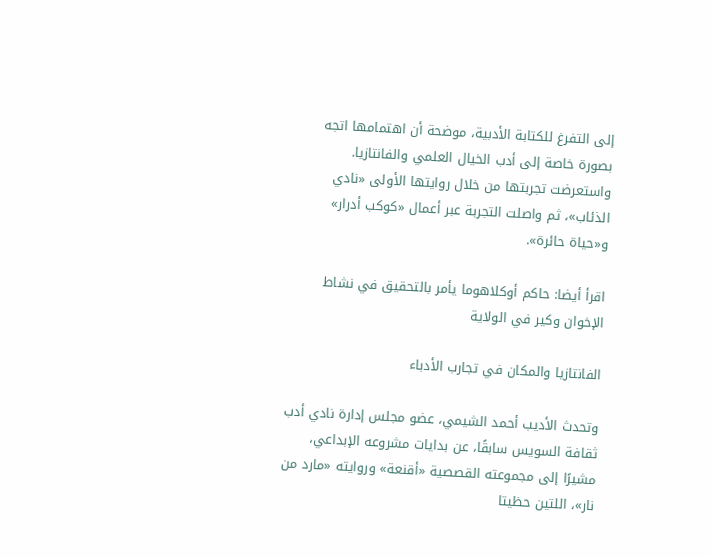إلى التفرغ للكتابة الأدبية، موضحة أن اهتمامها اتجه بصورة خاصة إلى أدب الخيال العلمي والفانتازيا. واستعرضت تجربتها من خلال روايتها الأولى «نادي الذئاب»، ثم واصلت التجربة عبر أعمال «كوكب أدرار» و«حياة حائرة».

اقرأ أيضا: حاكم أوكلاهوما يأمر بالتحقيق في نشاط الإخوان وكير في الولاية

الفانتازيا والمكان في تجارب الأدباء

وتحدث الأديب أحمد الشيمي، عضو مجلس إدارة نادي أدب ثقافة السويس سابقًا، عن بدايات مشروعه الإبداعي، مشيرًا إلى مجموعته القصصية «أقنعة» وروايته «مارد من نار»، اللتين حظيتا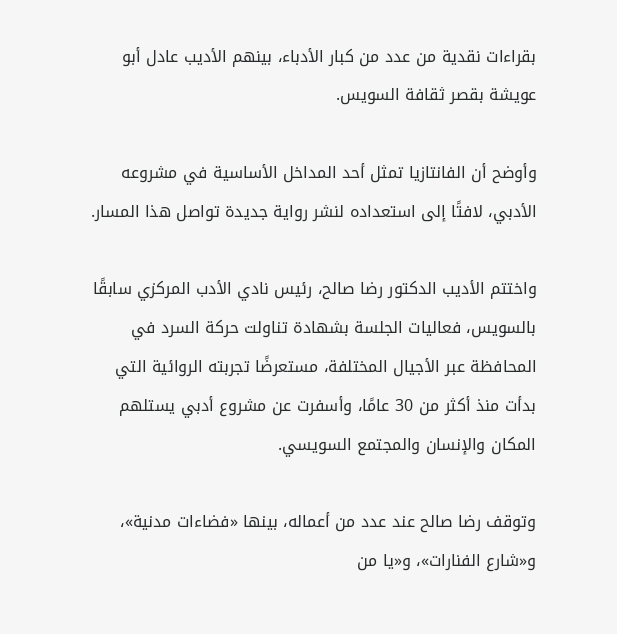بقراءات نقدية من عدد من كبار الأدباء، بينهم الأديب عادل أبو عويشة بقصر ثقافة السويس.

وأوضح أن الفانتازيا تمثل أحد المداخل الأساسية في مشروعه الأدبي، لافتًا إلى استعداده لنشر رواية جديدة تواصل هذا المسار.

واختتم الأديب الدكتور رضا صالح، رئيس نادي الأدب المركزي سابقًا بالسويس، فعاليات الجلسة بشهادة تناولت حركة السرد في المحافظة عبر الأجيال المختلفة، مستعرضًا تجربته الروائية التي بدأت منذ أكثر من 30 عامًا، وأسفرت عن مشروع أدبي يستلهم المكان والإنسان والمجتمع السويسي.

وتوقف رضا صالح عند عدد من أعماله، بينها «فضاءات مدنية»، و«شارع الفنارات»، و«يا من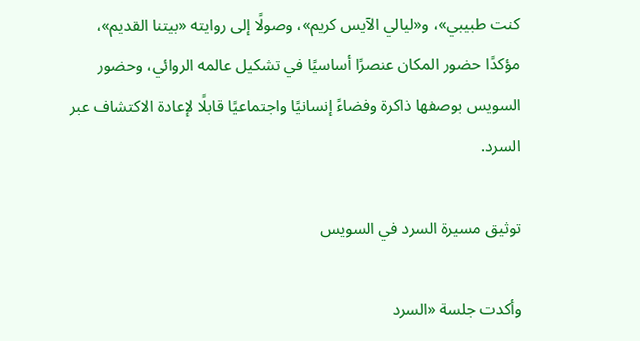كنت طبيبي»، و«ليالي الآيس كريم»، وصولًا إلى روايته «بيتنا القديم»، مؤكدًا حضور المكان عنصرًا أساسيًا في تشكيل عالمه الروائي، وحضور السويس بوصفها ذاكرة وفضاءً إنسانيًا واجتماعيًا قابلًا لإعادة الاكتشاف عبر السرد.

توثيق مسيرة السرد في السويس

وأكدت جلسة «السرد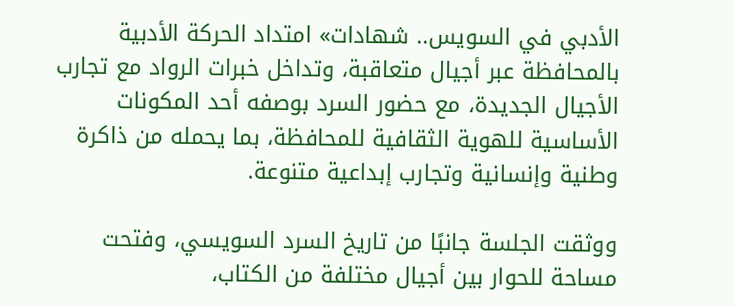الأدبي في السويس.. شهادات» امتداد الحركة الأدبية بالمحافظة عبر أجيال متعاقبة، وتداخل خبرات الرواد مع تجارب الأجيال الجديدة، مع حضور السرد بوصفه أحد المكونات الأساسية للهوية الثقافية للمحافظة، بما يحمله من ذاكرة وطنية وإنسانية وتجارب إبداعية متنوعة.

ووثقت الجلسة جانبًا من تاريخ السرد السويسي، وفتحت مساحة للحوار بين أجيال مختلفة من الكتاب،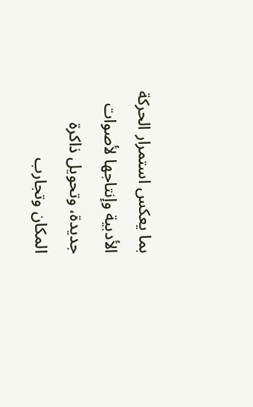بما يعكس استمرار الحركة الأدبية وإنتاجها لأصوات جديدة، وتحويل ذاكرة المكان وتجارب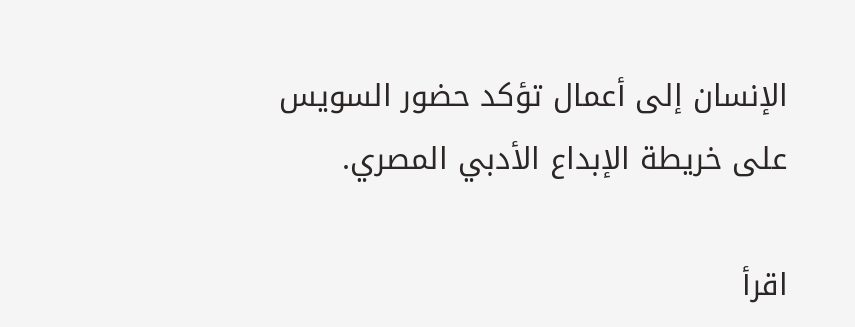الإنسان إلى أعمال تؤكد حضور السويس على خريطة الإبداع الأدبي المصري.

اقرأ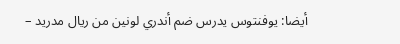أيضا: يوفنتوس يدرس ضم أندري لونين من ريال مدريد –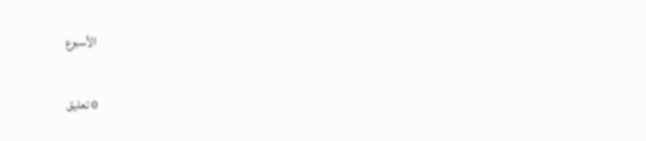الأسبوع

0 تعليق